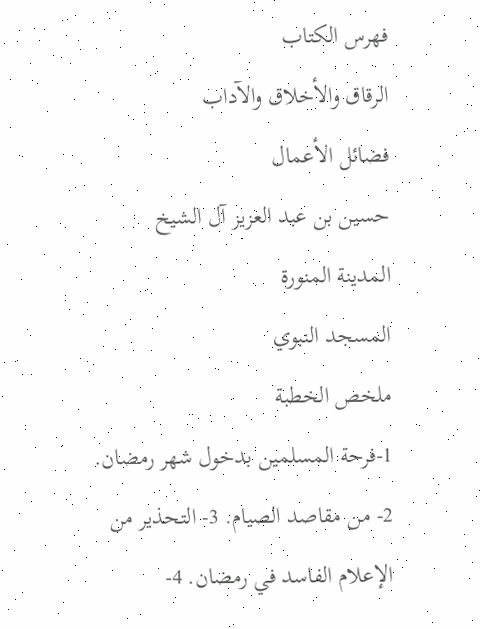فهرس الكتاب
الرقاق والأخلاق والآداب
فضائل الأعمال
حسين بن عبد العزيز آل الشيخ
المدينة المنورة
المسجد النبوي
ملخص الخطبة
1-فرحة المسلمين بدخول شهر رمضان. 2- من مقاصد الصيام. 3- التحذير من الإعلام الفاسد في رمضان. 4-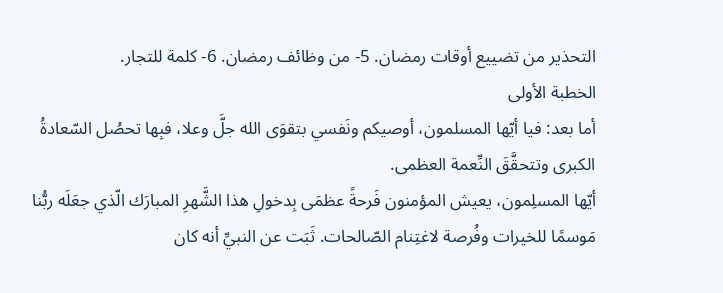التحذير من تضييع أوقات رمضان. 5- من وظائف رمضان. 6- كلمة للتجار.
الخطبة الأولى
أما بعد: فيا أيّها المسلمون، أوصيكم ونَفسي بتقوَى الله جلَّ وعلا، فبِها تحصُل السّعادةُ الكبرى وتتحقَّقَ النِّعمة العظمى.
أيّها المسلِمون، يعيش المؤمنون فَرحةً عظمَى بِدخولِ هذا الشَّهرِ المبارَك الّذي جعَلَه ربُّنا مَوسمًا للخيرات وفُرصة لاغتِنام الصّالحات. ثَبَت عن النبيِّ أنه كان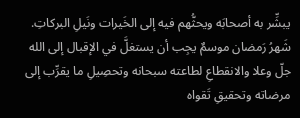يبشِّر به أصحابَه ويحثُّهم فيه إلى الخَيرات ونَيلِ البركاتِ.
شَهرُ رَمضان موسمٌ يجِب أن يستغلَّ في الإقبال إلى الله جلّ وعلا والانقطاعِ لطاعته سبحانه وتحصِيلِ ما يقرِّب إلى مرضاته وتحقيقِ تَقواه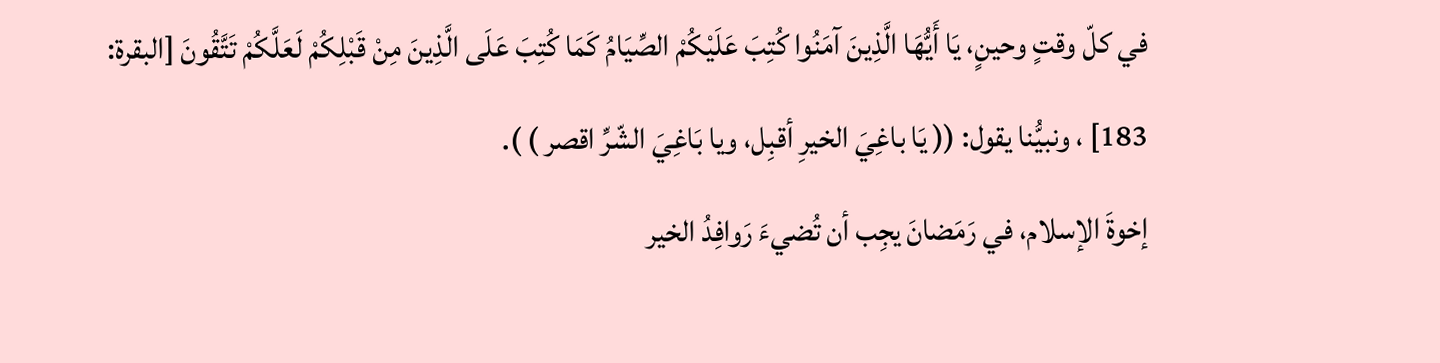في كلّ وقتٍ وحينٍ، يَا أَيُّهَا الَّذِينَ آمَنُوا كُتِبَ عَلَيْكُمْ الصِّيَامُ كَمَا كُتِبَ عَلَى الَّذِينَ مِنْ قَبْلِكُمْ لَعَلَّكُمْ تَتَّقُونَ [البقرة: 183] ، ونبيُّنا يقول: (( يَا باغِيَ الخيرِ أقبِل، ويا بَاغِيَ الشّرِّ اقصر ) ).
إخوةَ الإسلام، في رَمَضانَ يجِب أن تُضيءَ رَوافِدُ الخير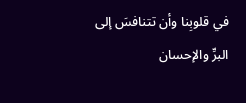في قلوبِنا وأن تتنافسَ إلى البرِّ والإحسان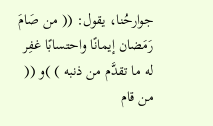جوارحُنا، يقول: (( من صَامَ رَمَضان إيمانًا واحتسابًا غفِر له ما تقدَّم من ذنبه ) )و (( من قام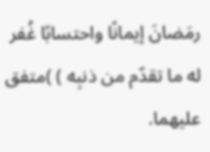رمَضانَ إيمانًا واحتسابًا غُفر له ما تقدّم من ذنبِه ) )متفق عليهما.